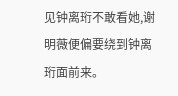见钟离珩不敢看她,谢明薇便偏要绕到钟离珩面前来。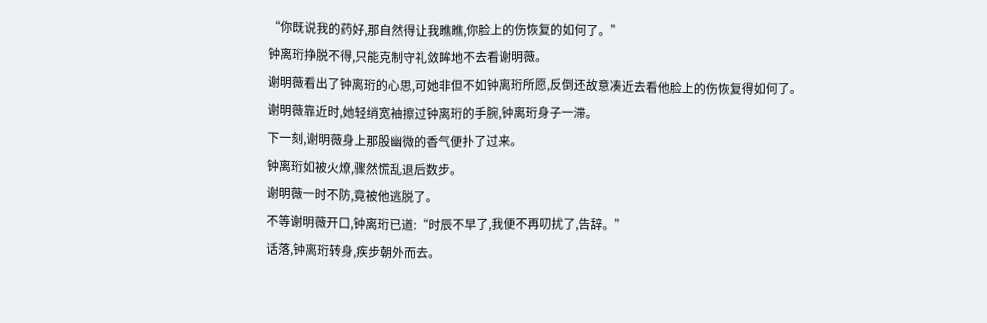“你既说我的药好,那自然得让我瞧瞧,你脸上的伤恢复的如何了。”
钟离珩挣脱不得,只能克制守礼敛眸地不去看谢明薇。
谢明薇看出了钟离珩的心思,可她非但不如钟离珩所愿,反倒还故意凑近去看他脸上的伤恢复得如何了。
谢明薇靠近时,她轻绡宽袖擦过钟离珩的手腕,钟离珩身子一滞。
下一刻,谢明薇身上那股幽微的香气便扑了过来。
钟离珩如被火燎,骤然慌乱退后数步。
谢明薇一时不防,竟被他逃脱了。
不等谢明薇开口,钟离珩已道:“时辰不早了,我便不再叨扰了,告辞。”
话落,钟离珩转身,疾步朝外而去。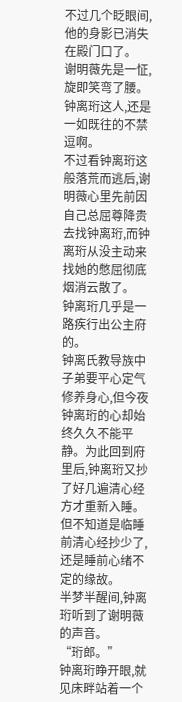不过几个眨眼间,他的身影已消失在殿门口了。
谢明薇先是一怔,旋即笑弯了腰。
钟离珩这人,还是一如既往的不禁逗啊。
不过看钟离珩这般落荒而逃后,谢明薇心里先前因自己总屈尊降贵去找钟离珩,而钟离珩从没主动来找她的憋屈彻底烟消云散了。
钟离珩几乎是一路疾行出公主府的。
钟离氏教导族中子弟要平心定气修养身心,但今夜钟离珩的心却始终久久不能平静。为此回到府里后,钟离珩又抄了好几遍清心经方才重新入睡。
但不知道是临睡前清心经抄少了,还是睡前心绪不定的缘故。
半梦半醒间,钟离珩听到了谢明薇的声音。
“珩郎。”
钟离珩睁开眼,就见床畔站着一个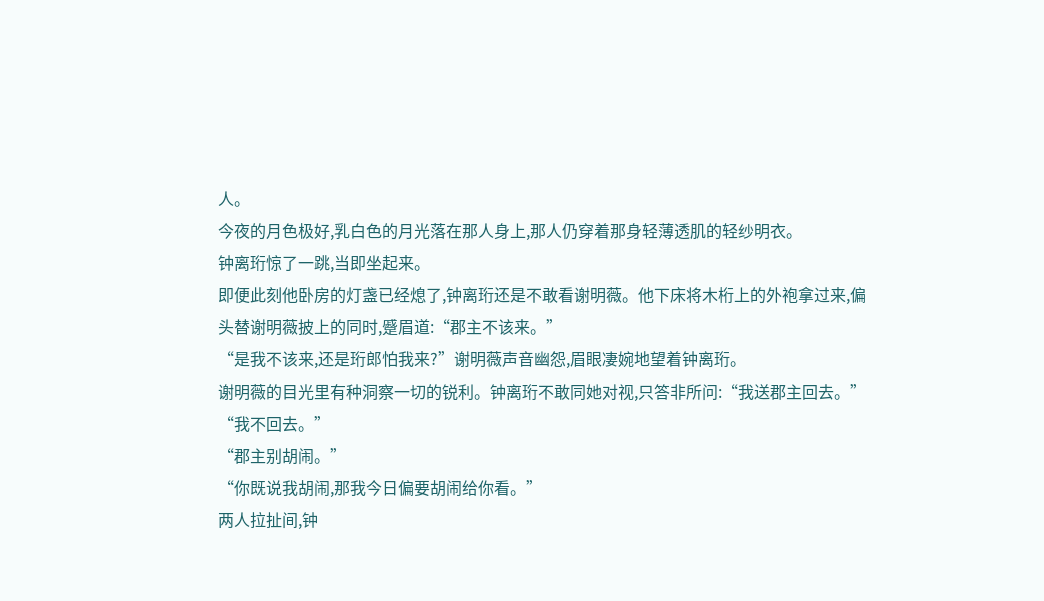人。
今夜的月色极好,乳白色的月光落在那人身上,那人仍穿着那身轻薄透肌的轻纱明衣。
钟离珩惊了一跳,当即坐起来。
即便此刻他卧房的灯盏已经熄了,钟离珩还是不敢看谢明薇。他下床将木桁上的外袍拿过来,偏头替谢明薇披上的同时,蹙眉道:“郡主不该来。”
“是我不该来,还是珩郎怕我来?”谢明薇声音幽怨,眉眼凄婉地望着钟离珩。
谢明薇的目光里有种洞察一切的锐利。钟离珩不敢同她对视,只答非所问:“我送郡主回去。”
“我不回去。”
“郡主别胡闹。”
“你既说我胡闹,那我今日偏要胡闹给你看。”
两人拉扯间,钟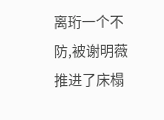离珩一个不防,被谢明薇推进了床榻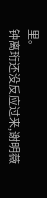里。
钟离珩还没反应过来,谢明薇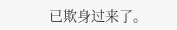已欺身过来了。